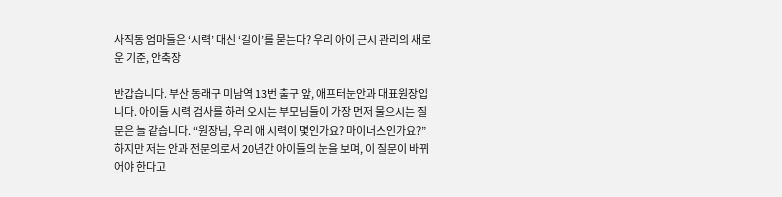사직동 엄마들은 ‘시력’ 대신 ‘길이’를 묻는다? 우리 아이 근시 관리의 새로운 기준, 안축장

반갑습니다. 부산 동래구 미남역 13번 출구 앞, 애프터눈안과 대표원장입니다. 아이들 시력 검사를 하러 오시는 부모님들이 가장 먼저 물으시는 질문은 늘 같습니다. “원장님, 우리 애 시력이 몇인가요? 마이너스인가요?” 하지만 저는 안과 전문의로서 20년간 아이들의 눈을 보며, 이 질문이 바뀌어야 한다고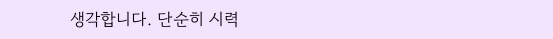생각합니다. 단순히 시력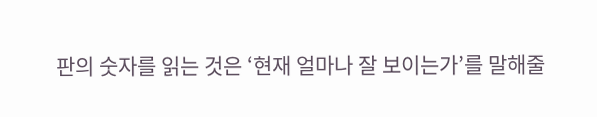판의 숫자를 읽는 것은 ‘현재 얼마나 잘 보이는가’를 말해줄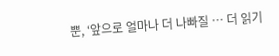뿐, ‘앞으로 얼마나 더 나빠질 … 더 읽기